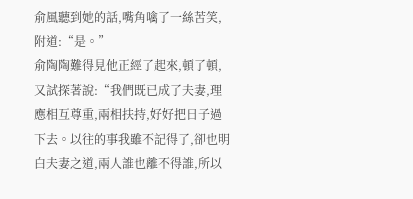俞風聽到她的話,嘴角噙了一絲苦笑,附道:“是。”
俞陶陶難得見他正經了起來,頓了頓,又試探著說:“我們既已成了夫妻,理應相互尊重,兩相扶持,好好把日子過下去。以往的事我雖不記得了,卻也明白夫妻之道,兩人誰也離不得誰,所以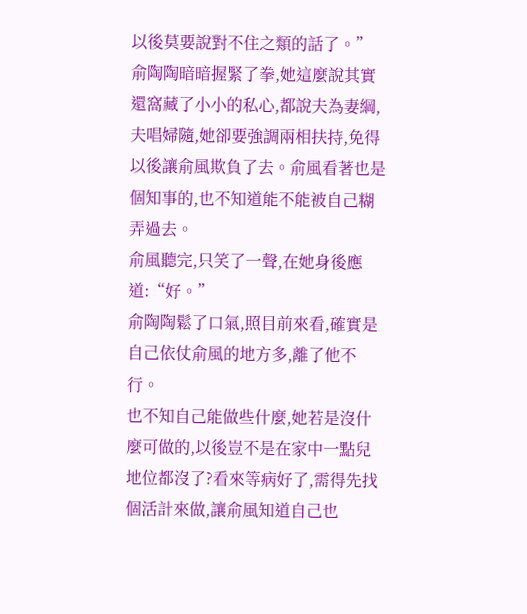以後莫要說對不住之類的話了。”
俞陶陶暗暗握緊了拳,她這麼說其實還窩藏了小小的私心,都說夫為妻綱,夫唱婦隨,她卻要強調兩相扶持,免得以後讓俞風欺負了去。俞風看著也是個知事的,也不知道能不能被自己糊弄過去。
俞風聽完,只笑了一聲,在她身後應道:“好。”
俞陶陶鬆了口氣,照目前來看,確實是自己依仗俞風的地方多,離了他不行。
也不知自己能做些什麼,她若是沒什麼可做的,以後豈不是在家中一點兒地位都沒了?看來等病好了,需得先找個活計來做,讓俞風知道自己也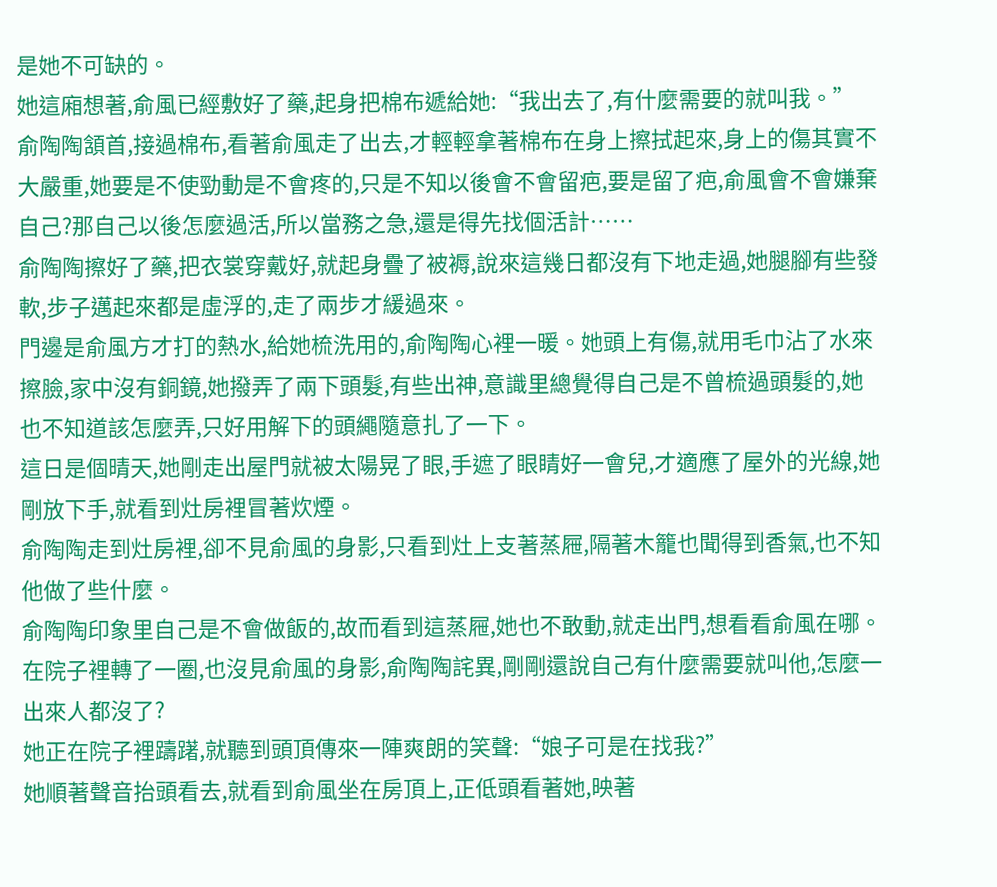是她不可缺的。
她這廂想著,俞風已經敷好了藥,起身把棉布遞給她:“我出去了,有什麼需要的就叫我。”
俞陶陶頷首,接過棉布,看著俞風走了出去,才輕輕拿著棉布在身上擦拭起來,身上的傷其實不大嚴重,她要是不使勁動是不會疼的,只是不知以後會不會留疤,要是留了疤,俞風會不會嫌棄自己?那自己以後怎麼過活,所以當務之急,還是得先找個活計……
俞陶陶擦好了藥,把衣裳穿戴好,就起身疊了被褥,說來這幾日都沒有下地走過,她腿腳有些發軟,步子邁起來都是虛浮的,走了兩步才緩過來。
門邊是俞風方才打的熱水,給她梳洗用的,俞陶陶心裡一暖。她頭上有傷,就用毛巾沾了水來擦臉,家中沒有銅鏡,她撥弄了兩下頭髮,有些出神,意識里總覺得自己是不曾梳過頭髮的,她也不知道該怎麼弄,只好用解下的頭繩隨意扎了一下。
這日是個晴天,她剛走出屋門就被太陽晃了眼,手遮了眼睛好一會兒,才適應了屋外的光線,她剛放下手,就看到灶房裡冒著炊煙。
俞陶陶走到灶房裡,卻不見俞風的身影,只看到灶上支著蒸屜,隔著木籠也聞得到香氣,也不知他做了些什麼。
俞陶陶印象里自己是不會做飯的,故而看到這蒸屜,她也不敢動,就走出門,想看看俞風在哪。
在院子裡轉了一圈,也沒見俞風的身影,俞陶陶詫異,剛剛還說自己有什麼需要就叫他,怎麼一出來人都沒了?
她正在院子裡躊躇,就聽到頭頂傳來一陣爽朗的笑聲:“娘子可是在找我?”
她順著聲音抬頭看去,就看到俞風坐在房頂上,正低頭看著她,映著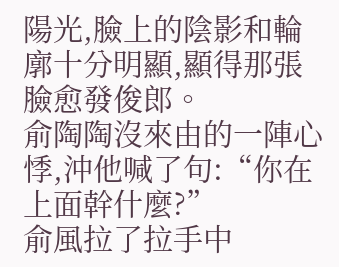陽光,臉上的陰影和輪廓十分明顯,顯得那張臉愈發俊郎。
俞陶陶沒來由的一陣心悸,沖他喊了句:“你在上面幹什麼?”
俞風拉了拉手中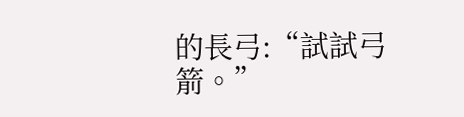的長弓:“試試弓箭。”